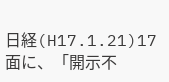日経(H17.1.21)17面に、「開示不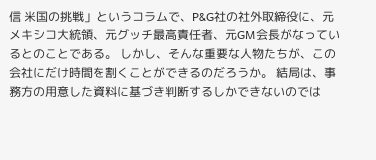信 米国の挑戦」というコラムで、P&G社の社外取締役に、元メキシコ大統領、元グッチ最高責任者、元GM会長がなっているとのことである。 しかし、そんな重要な人物たちが、この会社にだけ時間を割くことができるのだろうか。 結局は、事務方の用意した資料に基づき判断するしかできないのでは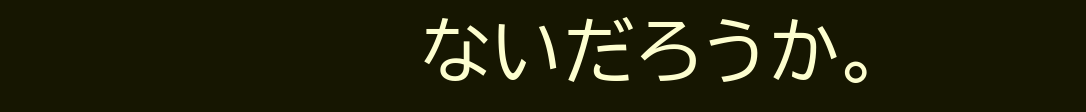ないだろうか。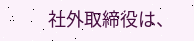社外取締役は、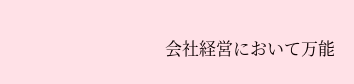会社経営において万能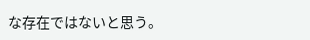な存在ではないと思う。